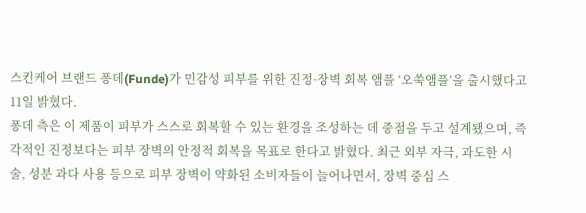스킨케어 브랜드 퐁데(Funde)가 민감성 피부를 위한 진정·장벽 회복 앰플 ‘오쑥앰플’을 출시했다고 11일 밝혔다.
퐁데 측은 이 제품이 피부가 스스로 회복할 수 있는 환경을 조성하는 데 중점을 두고 설계됐으며, 즉각적인 진정보다는 피부 장벽의 안정적 회복을 목표로 한다고 밝혔다. 최근 외부 자극, 과도한 시술, 성분 과다 사용 등으로 피부 장벽이 약화된 소비자들이 늘어나면서, 장벽 중심 스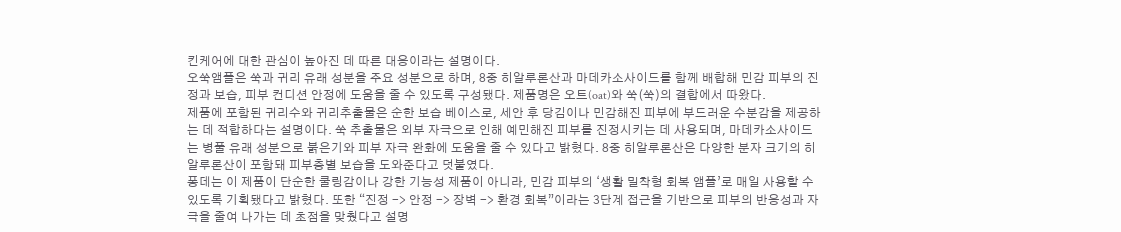킨케어에 대한 관심이 높아진 데 따른 대응이라는 설명이다.
오쑥앰플은 쑥과 귀리 유래 성분을 주요 성분으로 하며, 8중 히알루론산과 마데카소사이드를 함께 배합해 민감 피부의 진정과 보습, 피부 컨디션 안정에 도움을 줄 수 있도록 구성됐다. 제품명은 오트(oat)와 쑥(쑥)의 결합에서 따왔다.
제품에 포함된 귀리수와 귀리추출물은 순한 보습 베이스로, 세안 후 당김이나 민감해진 피부에 부드러운 수분감을 제공하는 데 적합하다는 설명이다. 쑥 추출물은 외부 자극으로 인해 예민해진 피부를 진정시키는 데 사용되며, 마데카소사이드는 병풀 유래 성분으로 붉은기와 피부 자극 완화에 도움을 줄 수 있다고 밝혔다. 8중 히알루론산은 다양한 분자 크기의 히알루론산이 포함돼 피부층별 보습을 도와준다고 덧붙였다.
퐁데는 이 제품이 단순한 쿨링감이나 강한 기능성 제품이 아니라, 민감 피부의 ‘생활 밀착형 회복 앰플’로 매일 사용할 수 있도록 기획됐다고 밝혔다. 또한 “진정 -> 안정 -> 장벽 -> 환경 회복”이라는 3단계 접근을 기반으로 피부의 반응성과 자극을 줄여 나가는 데 초점을 맞췄다고 설명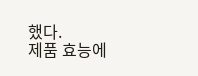했다.
제품 효능에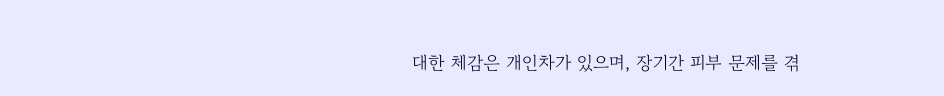대한 체감은 개인차가 있으며, 장기간 피부 문제를 겪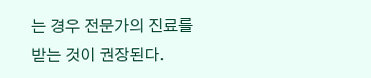는 경우 전문가의 진료를 받는 것이 권장된다.